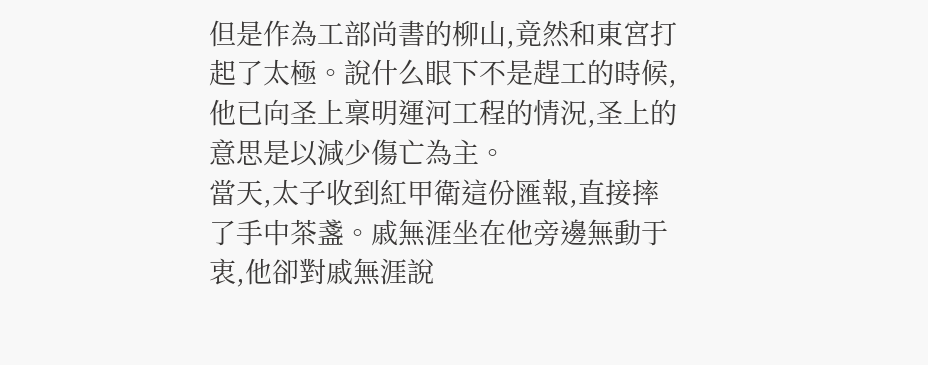但是作為工部尚書的柳山,竟然和東宮打起了太極。說什么眼下不是趕工的時候,他已向圣上稟明運河工程的情況,圣上的意思是以減少傷亡為主。
當天,太子收到紅甲衛這份匯報,直接摔了手中茶盞。戚無涯坐在他旁邊無動于衷,他卻對戚無涯說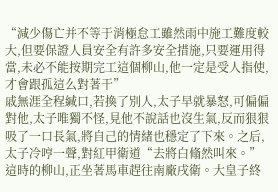“減少傷亡并不等于消極怠工雖然雨中施工難度較大,但要保證人員安全有許多安全措施,只要運用得當,未必不能按期完工這個柳山,他一定是受人指使,才會跟孤這么對著干”
戚無涯全程緘口,若換了別人,太子早就暴怒,可偏偏對他,太子唯獨不怪,見他不說話也沒生氣,反而狠狠吸了一口長氣,將自己的情緒也穩定了下來。之后,太子冷哼一聲,對紅甲衛道“去將白翛然叫來。”
這時的柳山,正坐著馬車趕往南廠戌衛。大皇子終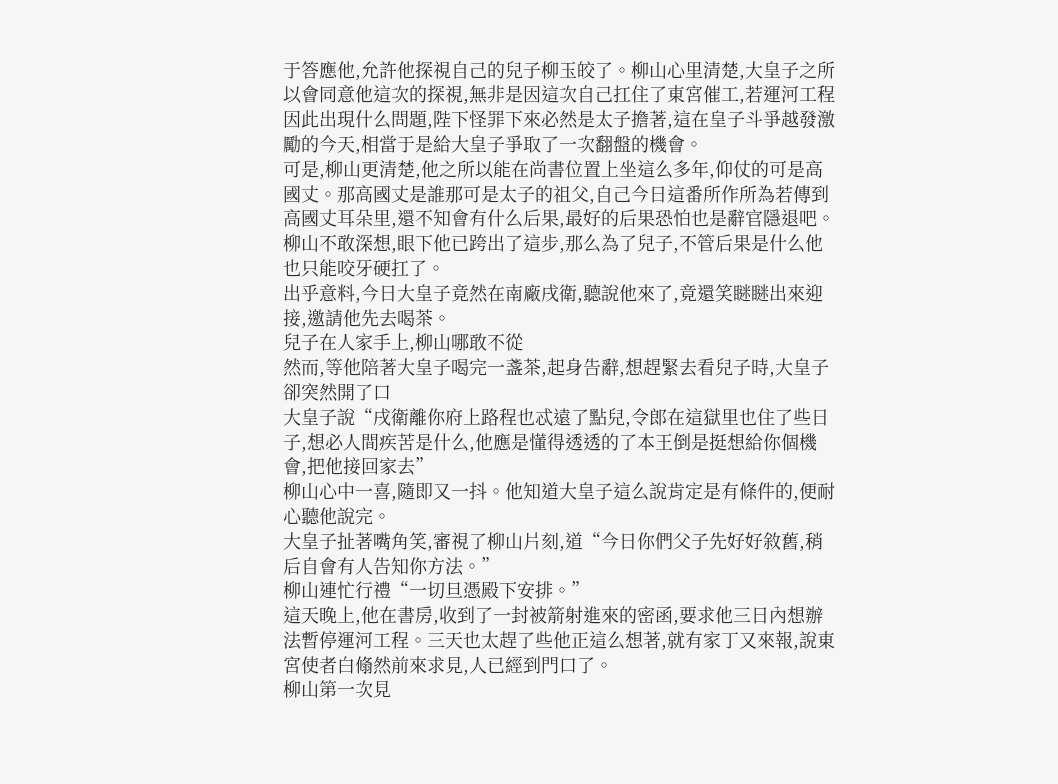于答應他,允許他探視自己的兒子柳玉皎了。柳山心里清楚,大皇子之所以會同意他這次的探視,無非是因這次自己扛住了東宮催工,若運河工程因此出現什么問題,陛下怪罪下來必然是太子擔著,這在皇子斗爭越發激勵的今天,相當于是給大皇子爭取了一次翻盤的機會。
可是,柳山更清楚,他之所以能在尚書位置上坐這么多年,仰仗的可是高國丈。那高國丈是誰那可是太子的祖父,自己今日這番所作所為若傳到高國丈耳朵里,還不知會有什么后果,最好的后果恐怕也是辭官隱退吧。
柳山不敢深想,眼下他已跨出了這步,那么為了兒子,不管后果是什么他也只能咬牙硬扛了。
出乎意料,今日大皇子竟然在南廠戌衛,聽說他來了,竟還笑瞇瞇出來迎接,邀請他先去喝茶。
兒子在人家手上,柳山哪敢不從
然而,等他陪著大皇子喝完一盞茶,起身告辭,想趕緊去看兒子時,大皇子卻突然開了口
大皇子說“戌衛離你府上路程也忒遠了點兒,令郎在這獄里也住了些日子,想必人間疾苦是什么,他應是懂得透透的了本王倒是挺想給你個機會,把他接回家去”
柳山心中一喜,隨即又一抖。他知道大皇子這么說肯定是有條件的,便耐心聽他說完。
大皇子扯著嘴角笑,審視了柳山片刻,道“今日你們父子先好好敘舊,稍后自會有人告知你方法。”
柳山連忙行禮“一切旦憑殿下安排。”
這天晚上,他在書房,收到了一封被箭射進來的密函,要求他三日內想辦法暫停運河工程。三天也太趕了些他正這么想著,就有家丁又來報,說東宮使者白翛然前來求見,人已經到門口了。
柳山第一次見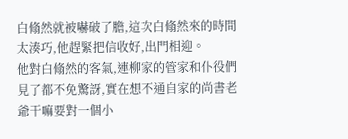白翛然就被嚇破了膽,這次白翛然來的時間太湊巧,他趕緊把信收好,出門相迎。
他對白翛然的客氣,連柳家的管家和仆役們見了都不免驚訝,實在想不通自家的尚書老爺干嘛要對一個小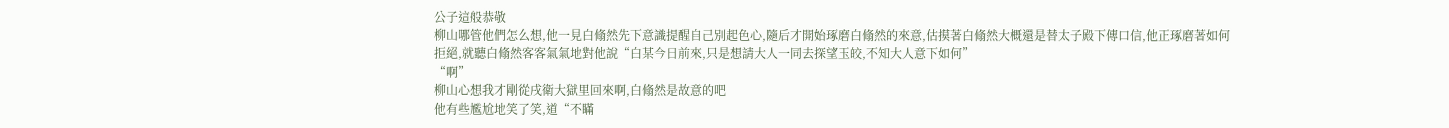公子這般恭敬
柳山哪管他們怎么想,他一見白翛然先下意識提醒自己別起色心,隨后才開始琢磨白翛然的來意,估摸著白翛然大概還是替太子殿下傳口信,他正琢磨著如何拒絕,就聽白翛然客客氣氣地對他說“白某今日前來,只是想請大人一同去探望玉皎,不知大人意下如何”
“啊”
柳山心想我才剛從戌衛大獄里回來啊,白翛然是故意的吧
他有些尷尬地笑了笑,道“不瞞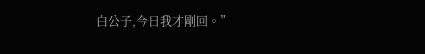白公子,今日我才剛回。”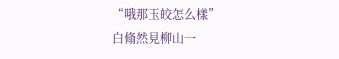“哦那玉皎怎么樣”
白翛然見柳山一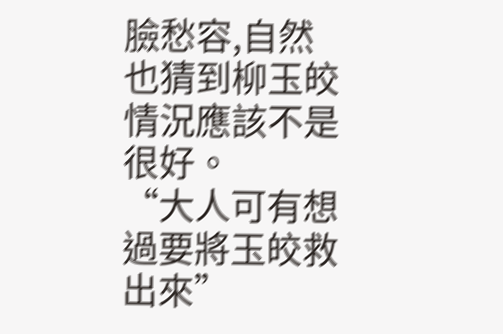臉愁容,自然也猜到柳玉皎情況應該不是很好。
“大人可有想過要將玉皎救出來”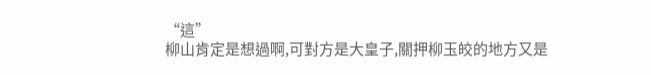“這”
柳山肯定是想過啊,可對方是大皇子,關押柳玉皎的地方又是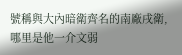號稱與大內暗衛齊名的南廠戌衛,哪里是他一介文弱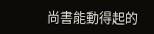尚書能動得起的